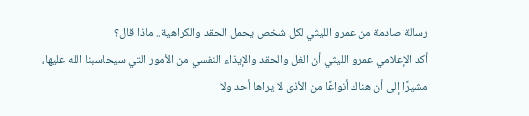رسالة صادمة من عمرو الليثي لكل شخص يحمل الحقد والكراهية.. ماذا قال؟
أكد الإعلامي عمرو الليثي أن الغل والحقد والإيذاء النفسي من الأمور التي سيحاسبنا الله عليها، مشيرًا إلى أن هناك أنواعًا من الأذى لا يراها أحد ولا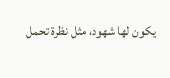يكون لها شهود، مثل نظرة تحمل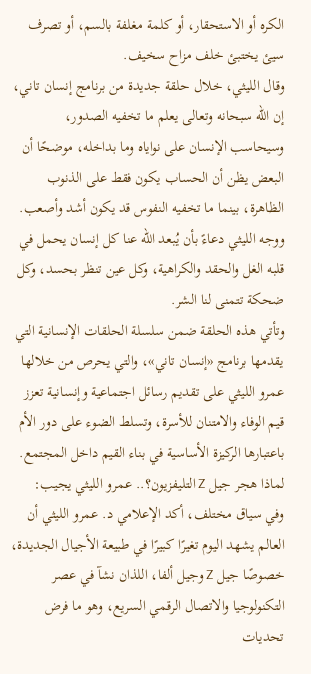الكره أو الاستحقار، أو كلمة مغلفة بالسم، أو تصرف سيئ يختبئ خلف مزاح سخيف.
وقال الليثي، خلال حلقة جديدة من برنامج إنسان تاني، إن الله سبحانه وتعالى يعلم ما تخفيه الصدور، وسيحاسب الإنسان على نواياه وما بداخله، موضحًا أن البعض يظن أن الحساب يكون فقط على الذنوب الظاهرة، بينما ما تخفيه النفوس قد يكون أشد وأصعب.
ووجه الليثي دعاءً بأن يُبعد الله عنا كل إنسان يحمل في قلبه الغل والحقد والكراهية، وكل عين تنظر بحسد، وكل ضحكة تتمنى لنا الشر.
وتأتي هذه الحلقة ضمن سلسلة الحلقات الإنسانية التي يقدمها برنامج «إنسان تاني»، والتي يحرص من خلالها عمرو الليثي على تقديم رسائل اجتماعية وإنسانية تعزز قيم الوفاء والامتنان للأسرة، وتسلط الضوء على دور الأم باعتبارها الركيزة الأساسية في بناء القيم داخل المجتمع.
لماذا هجر جيل Z التليفزيون؟.. عمرو الليثي يجيب:
وفي سياق مختلف، أكد الإعلامي د. عمرو الليثي أن العالم يشهد اليوم تغيرًا كبيرًا في طبيعة الأجيال الجديدة، خصوصًا جيل Z وجيل ألفا، اللذان نشآ في عصر التكنولوجيا والاتصال الرقمي السريع، وهو ما فرض تحديات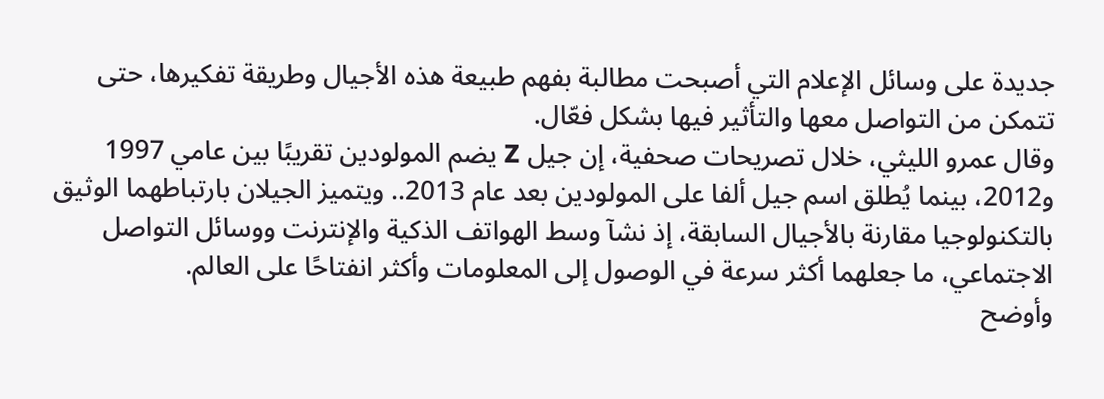جديدة على وسائل الإعلام التي أصبحت مطالبة بفهم طبيعة هذه الأجيال وطريقة تفكيرها، حتى تتمكن من التواصل معها والتأثير فيها بشكل فعّال.
وقال عمرو الليثي، خلال تصريحات صحفية، إن جيل Z يضم المولودين تقريبًا بين عامي 1997 و2012، بينما يُطلق اسم جيل ألفا على المولودين بعد عام 2013.. ويتميز الجيلان بارتباطهما الوثيق بالتكنولوجيا مقارنة بالأجيال السابقة، إذ نشآ وسط الهواتف الذكية والإنترنت ووسائل التواصل الاجتماعي، ما جعلهما أكثر سرعة في الوصول إلى المعلومات وأكثر انفتاحًا على العالم.
وأوضح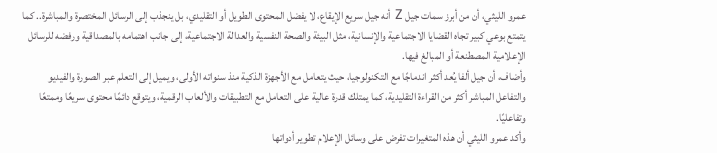عمرو الليثي، أن من أبرز سمات جيل Z أنه جيل سريع الإيقاع، لا يفضل المحتوى الطويل أو التقليدي، بل ينجذب إلى الرسائل المختصرة والمباشرة.. كما يتمتع بوعي كبير تجاه القضايا الاجتماعية والإنسانية، مثل البيئة والصحة النفسية والعدالة الاجتماعية، إلى جانب اهتمامه بالمصداقية ورفضه للرسائل الإعلامية المصطنعة أو المبالغ فيها.
وأضاف، أن جيل ألفا يُعد أكثر اندماجًا مع التكنولوجيا، حيث يتعامل مع الأجهزة الذكية منذ سنواته الأولى، ويميل إلى التعلم عبر الصورة والفيديو والتفاعل المباشر أكثر من القراءة التقليدية، كما يمتلك قدرة عالية على التعامل مع التطبيقات والألعاب الرقمية، ويتوقع دائمًا محتوى سريعًا وممتعًا وتفاعليًا.
وأكد عمرو الليثي أن هذه المتغيرات تفرض على وسائل الإعلام تطوير أدواتها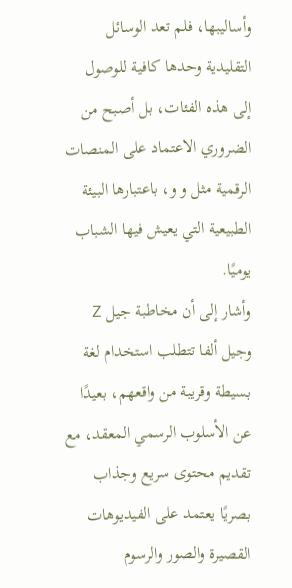وأساليبها، فلم تعد الوسائل التقليدية وحدها كافية للوصول إلى هذه الفئات، بل أصبح من الضروري الاعتماد على المنصات الرقمية مثل و و، باعتبارها البيئة الطبيعية التي يعيش فيها الشباب يوميًا.
وأشار إلى أن مخاطبة جيل Z وجيل ألفا تتطلب استخدام لغة بسيطة وقريبة من واقعهم، بعيدًا عن الأسلوب الرسمي المعقد، مع تقديم محتوى سريع وجذاب بصريًا يعتمد على الفيديوهات القصيرة والصور والرسوم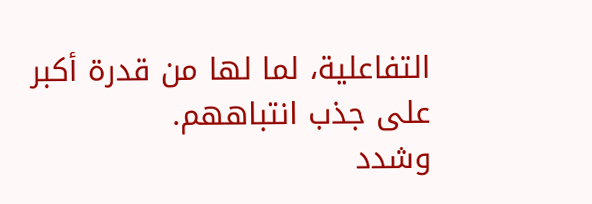التفاعلية، لما لها من قدرة أكبر على جذب انتباههم.
وشدد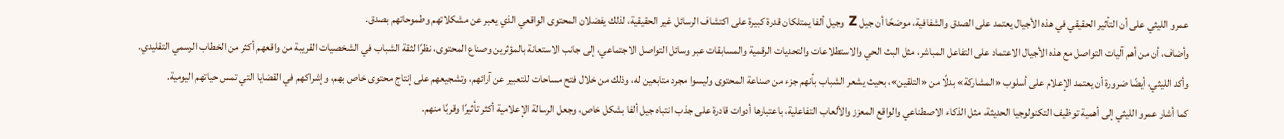عمرو الليثي على أن التأثير الحقيقي في هذه الأجيال يعتمد على الصدق والشفافية، موضحًا أن جيل Z وجيل ألفا يمتلكان قدرة كبيرة على اكتشاف الرسائل غير الحقيقية، لذلك يفضلان المحتوى الواقعي الذي يعبر عن مشكلاتهم وطموحاتهم بصدق.
وأضاف، أن من أهم آليات التواصل مع هذه الأجيال الاعتماد على التفاعل المباشر، مثل البث الحي والاستطلاعات والتحديات الرقمية والمسابقات عبر وسائل التواصل الاجتماعي، إلى جانب الاستعانة بالمؤثرين وصناع المحتوى، نظرًا لثقة الشباب في الشخصيات القريبة من واقعهم أكثر من الخطاب الرسمي التقليدي.
وأكد الليثي، أيضًا ضرورة أن يعتمد الإعلام على أسلوب «المشاركة» بدلًا من «التلقين»، بحيث يشعر الشباب بأنهم جزء من صناعة المحتوى وليسوا مجرد متابعين له، وذلك من خلال فتح مساحات للتعبير عن آرائهم، وتشجيعهم على إنتاج محتوى خاص بهم، وإشراكهم في القضايا التي تمس حياتهم اليومية.
كما أشار عمرو الليثي إلى أهمية توظيف التكنولوجيا الحديثة، مثل الذكاء الاصطناعي والواقع المعزز والألعاب التفاعلية، باعتبارها أدوات قادرة على جذب انتباه جيل ألفا بشكل خاص، وجعل الرسالة الإعلامية أكثر تأثيرًا وقربًا منهم.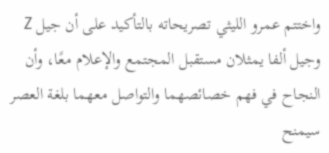واختتم عمرو الليثي تصريحاته بالتأكيد على أن جيل Z وجيل ألفا يمثلان مستقبل المجتمع والإعلام معًا، وأن النجاح في فهم خصائصهما والتواصل معهما بلغة العصر سيمنح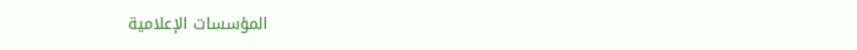المؤسسات الإعلامية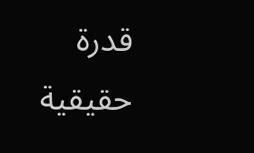قدرة حقيقية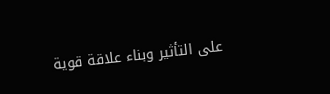على التأثير وبناء علاقة قوية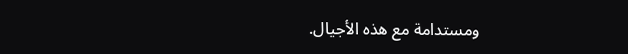ومستدامة مع هذه الأجيال.